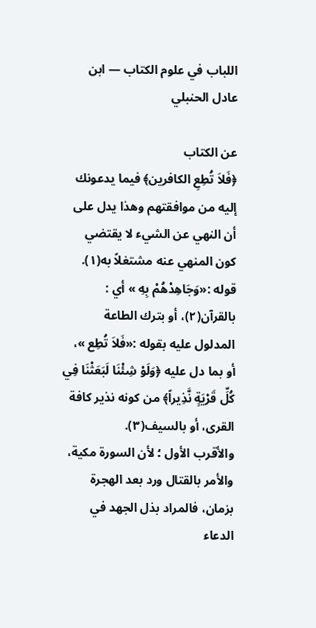اللباب في علوم الكتاب — ابن عادل الحنبلي

عن الكتاب
﴿فَلاَ تُطِعِ الكافرين﴾ فيما يدعونك إليه من موافقتهم وهذا يدل على أن النهي عن الشيء لا يقتضي كون المنهي عنه مشتغلاً به(١).
قوله :«وَجَاهِدْهُمْ بِهِ » أي : بالقرآن(٢)، أو بترك الطاعة المدلول عليه بقوله :«فَلاَ تُطِع »، أو بما دل عليه ﴿وَلَوْ شِئْنَا لَبَعَثْنَا فِي كُلِّ قَرْيَةٍ نَّذِيراً﴾ من كونه نذير كافة القرى، أو بالسيف(٣).
والأقرب الأول ؛ لأن السورة مكية، والأمر بالقتال ورد بعد الهجرة بزمان، فالمراد بذل الجهد في الدعاء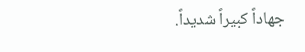جهاداً كبيراً شديداً.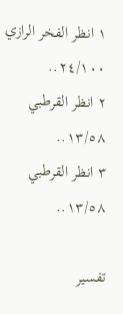١ انظر الفخر الرازي ٢٤/١٠٠..
٢ انظر القرطبي ١٣/٥٨..
٣ انظر القرطبي ١٣/٥٨..

تفسير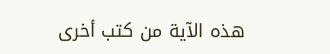هذه الآية من كتب أخرى